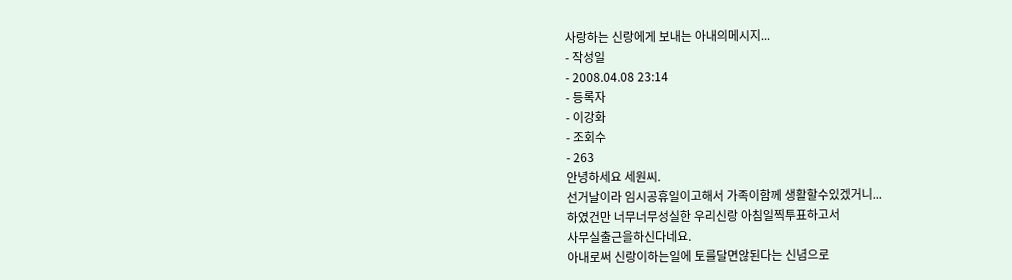사랑하는 신랑에게 보내는 아내의메시지...
- 작성일
- 2008.04.08 23:14
- 등록자
- 이강화
- 조회수
- 263
안녕하세요 세원씨.
선거날이라 임시공휴일이고해서 가족이함께 생활할수있겠거니...
하였건만 너무너무성실한 우리신랑 아침일찍투표하고서
사무실출근을하신다네요.
아내로써 신랑이하는일에 토를달면않된다는 신념으로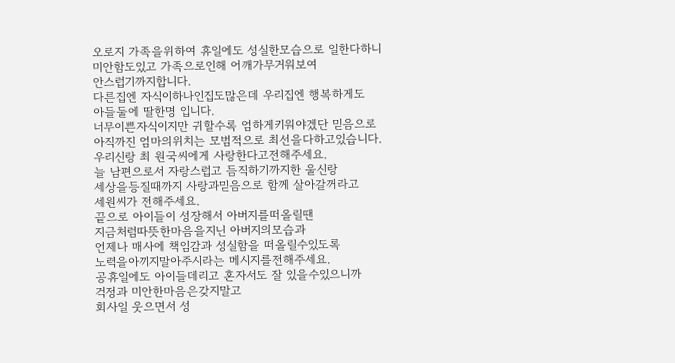오로지 가족을위하여 휴일에도 성실한모습으로 일한다하니
미안함도있고 가족으로인해 어깨가무거워보여
안스럽기까지합니다.
다른집엔 자식이하나인집도많은데 우리집엔 행복하게도
아들둘에 딸한명 입니다.
너무이쁜자식이지만 귀할수록 엄하게키워야겠단 믿음으로
아직까진 엄마의위치는 모범적으로 최선을다하고있습니다.
우리신랑 최 원국씨에게 사랑한다고전해주세요.
늘 남편으로서 자랑스럽고 듬직하기까지한 울신랑
세상을등질때까지 사랑과믿음으로 함께 살아갈꺼라고
세원씨가 전해주세요.
끝으로 아이들이 성장해서 아버지를떠올릴땐
지금처럼따뜻한마음을지닌 아버지의모습과
언제나 매사에 책임감과 성실함을 떠올릴수있도록
노력을아끼지말아주시라는 메시지를전해주세요.
공휴일에도 아이들데리고 혼자서도 잘 있을수있으니까
걱정과 미안한마음은갖지말고
회사일 웃으면서 성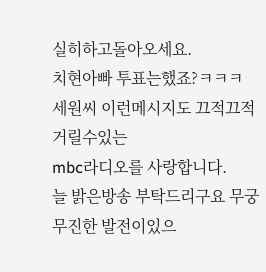실히하고돌아오세요.
치현아빠 투표는했죠?ㅋㅋㅋ
세원씨 이런메시지도 끄적끄적거릴수있는
mbc라디오를 사랑합니다.
늘 밝은방송 부탁드리구요 무궁무진한 발전이있으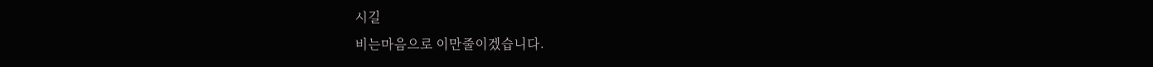시길
비는마음으로 이만줄이겠습니다.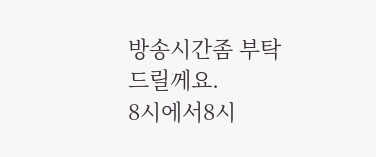방송시간좀 부탁드릴께요.
8시에서8시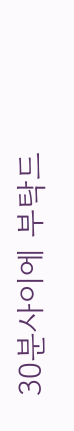30분사이에 부탁드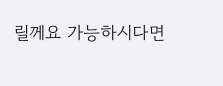릴께요 가능하시다면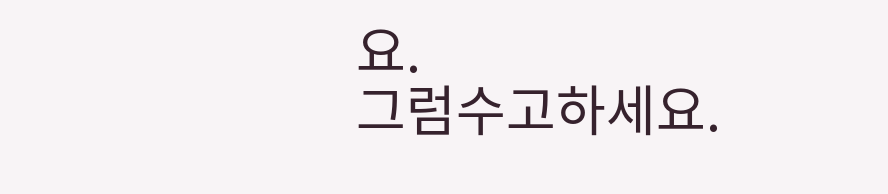요.
그럼수고하세요.